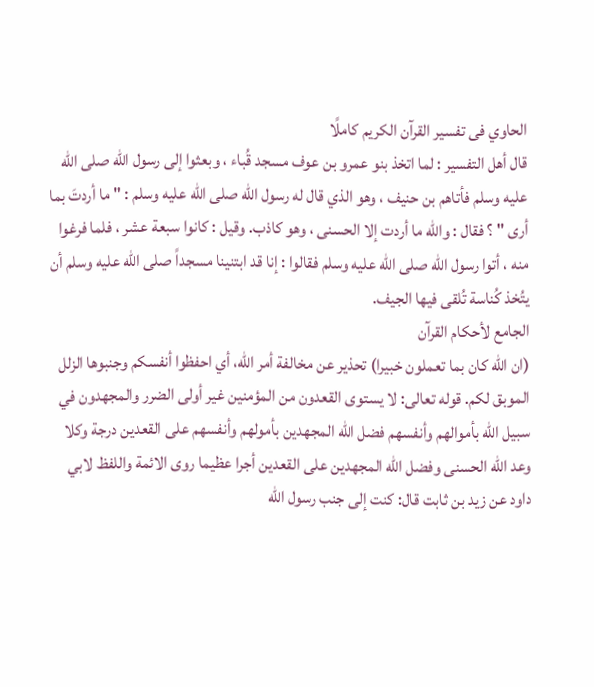الحاوي فى تفسير القرآن الكريم كاملًا
قال أهل التفسير : لما اتخذ بنو عمرو بن عوف مسجد قُباء ، وبعثوا إلى رسول الله صلى الله عليه وسلم فأتاهم بن حنيف ، وهو الذي قال له رسول الله صلى الله عليه وسلم : " ما أردتَ بما أرى " ؟ فقال : والله ما أردت إلا الحسنى ، وهو كاذب. وقيل : كانوا سبعة عشر ، فلما فرغوا منه ، أتوا رسول الله صلى الله عليه وسلم فقالوا : إنا قد ابتنينا مسجداً صلى الله عليه وسلم أن يتُخذ كُناسة تُلقى فيها الجيف.
الجامع لأحكام القرآن
(ان الله كان بما تعملون خبيرا) تحذير عن مخالفة أمر الله، أي احفظوا أنفسكم وجنبوها الزلل الموبق لكم. قوله تعالى: لا يستوى القعدون من المؤمنين غير أولى الضرر والمجهدون في سبيل الله بأموالهم وأنفسهم فضل الله المجهدين بأمولهم وأنفسهم على القعدين درجة وكلا وعد الله الحسنى وفضل الله المجهدين على القعدين أجرا عظيما روى الائمة واللفظ لابي داود عن زيد بن ثابت قال: كنت إلى جنب رسول الله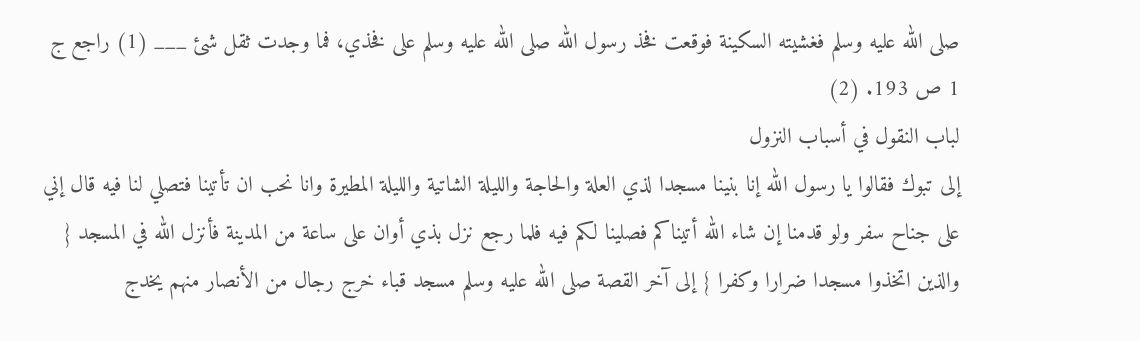صلى الله عليه وسلم فغشيته السكينة فوقعت فخذ رسول الله صلى الله عليه وسلم على فخذي، فما وجدت ثقل شئ ___ (1) راجع ج 1 ص 193. (2)
لباب النقول في أسباب النزول
إلى تبوك فقالوا يا رسول الله إنا بنينا مسجدا لذي العلة والحاجة والليلة الشاتية والليلة المطيرة وانا نحب ان تأتينا فتصلي لنا فيه قال إني على جناح سفر ولو قدمنا إن شاء الله أتيناكم فصلينا لكم فيه فلما رجع نزل بذي أوان على ساعة من المدينة فأنزل الله في المسجد { والذين اتخذوا مسجدا ضرارا وكفرا } إلى آخر القصة صلى الله عليه وسلم مسجد قباء خرج رجال من الأنصار منهم يخدج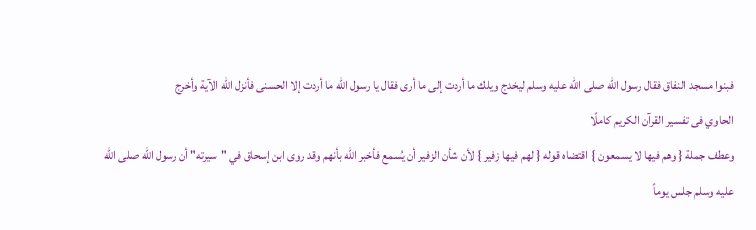فبنوا مسجد النفاق فقال رسول الله صلى الله عليه وسلم ليخدج ويلك ما أردت إلى ما أرى فقال يا رسول الله ما أردت إلا الحسنى فأنزل الله الآية وأخرج
الحاوي فى تفسير القرآن الكريم كاملًا
وعطف جملة { وهم فيها لا يسمعون } اقتضاه قوله { لهم فيها زفير } لأن شأن الزفير أن يُسمع فأخبر الله بأنهم وقد روى ابن إسحاق في "سيرته" أن رسول الله صلى الله عليه وسلم جلس يوماً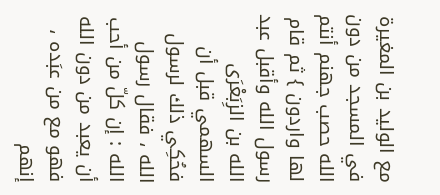مع الوليد بن المغيرة في المسجد من دون الله حصب جهنم أنتم لها واردون } ثم قام رسول الله وأقبل عبد الله بن الزِبَعْرَى السهمي قبل أن فحُكِي ذلك لرسول الله ، فقال رسول الله : إن كلّ من أحب أن يعبد من دون الله فهو مع من عبَده ، إنهم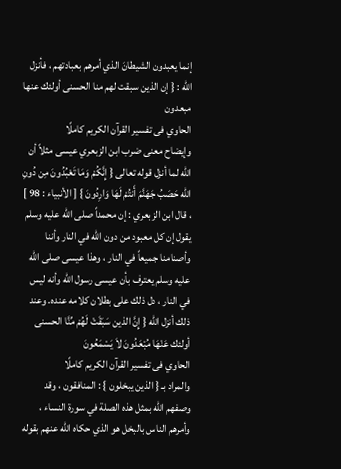إنما يعبدون الشيطانَ الذي أمرهم بعبادتهم ، فأنزل الله : { إن الذين سبقت لهم منا الحسنى أولئك عنها مبعدون
الحاوي فى تفسير القرآن الكريم كاملًا
وإيضاح معنى ضرب ابن الزبعري عيسى مثلاً أن الله لما أنزل قوله تعالى { إِنَّكُمْ وَمَا تَعْبُدُونَ مِن دُونِ الله حَصَبُ جَهَنَّمَ أَنتُمْ لَهَا وَارِدُونَ } [ الأنبياء : 98 ] ، قال ابن الزبعري : إن محمداً صلى الله عليه وسلم يقول إن كل معبود من دون الله في النار وأننا وأصنامنا جميعاً في النار ، وهذا عيسى صلى الله عليه وسلم يعترف بأن عيسى رسول الله وأنه ليس في النار ، دل ذلك على بطلان كلامه عنده. وعند ذلك أنزل الله { إِنَّ الذين سَبَقَتْ لَهُمْ مِّنَّا الحسنى أولئك عَنْهَا مُبْعَدُونَ لاَ يَسْمَعُونَ
الحاوي فى تفسير القرآن الكريم كاملًا
والمراد بـ { الذين يبخلون } : المنافقون ، وقد وصفهم الله بمثل هذه الصلة في سورة النساء ، وأمرهم الناس بالبخل هو الذي حكاه الله عنهم بقوله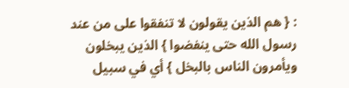: { هم الذين يقولون لا تنفقوا على من عند رسول الله حتى ينفضوا } الذين يبخلون ويأمرون الناس بالبخل } أي في سبيل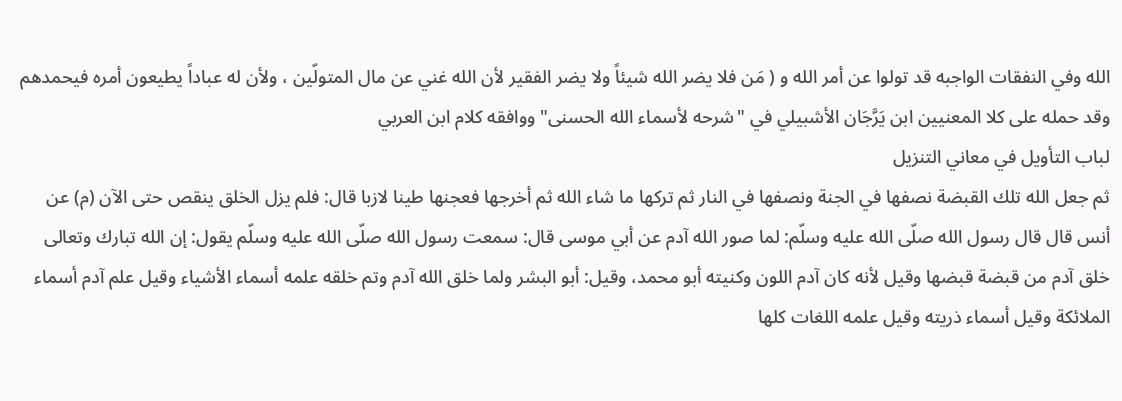الله وفي النفقات الواجبه قد تولوا عن أمر الله و ( مَن فلا يضر الله شيئاً ولا يضر الفقير لأن الله غني عن مال المتولّين ، ولأن له عباداً يطيعون أمره فيحمدهم وقد حمله على كلا المعنيين ابن يَرَّجَان الأشبيلي في "شرحه لأسماء الله الحسنى" ووافقه كلام ابن العربي
لباب التأويل في معاني التنزيل
ثم جعل الله تلك القبضة نصفها في الجنة ونصفها في النار ثم تركها ما شاء الله ثم أخرجها فعجنها طينا لازبا قال: فلم يزل الخلق ينقص حتى الآن (م) عن أنس قال قال رسول الله صلّى الله عليه وسلّم: لما صور الله آدم عن أبي موسى قال: سمعت رسول الله صلّى الله عليه وسلّم يقول: إن الله تبارك وتعالى خلق آدم من قبضة قبضها وقيل لأنه كان آدم اللون وكنيته أبو محمد، وقيل: أبو البشر ولما خلق الله آدم وتم خلقه علمه أسماء الأشياء وقيل علم آدم أسماء الملائكة وقيل أسماء ذريته وقيل علمه اللغات كلها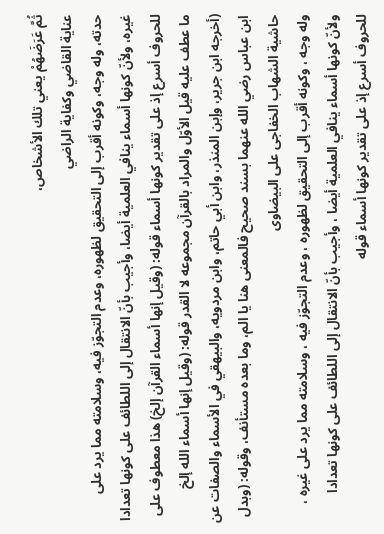ثُمَّ عَرَضَهُمْ يعني تلك الأشخاص،
عناية القاضي وكفاية الراضي
حدته، وله وجه، وكونه أقرب إلى التحقيق لظهوره، وعدم التجوّز فيه، وسلامته مما يرد على غيره، ولأنّ كونها أسماء ينافي العلمية أيضا، وأجيب بأنّ الانتقال إلى اللطائف على كونها تعدادا للحروف أسرع إذ على تقدير كونها أسماء قوله: (وقيل إنها أسماء القرآن إلخ) هذا معطوف على ما عطف عليه قيل الأوّل والمراد بالقرآن مجموعه لا القدر قوله: (وقيل إنها أسماء الله إلخ (أخرجه ابن جرير، وإبن المنذر، وابن أبي حاتم، وابن مردويه، والبيهقي في الأسماء والصفات عن ابن عباس رضي الله عنهما بسند صحيح فالمعنى هنا يا الم، وما بعده مستأنف، وقوله: (وبدل
حاشية الشهاب الخفاجى على البيضاوى
وله وجه ، وكونه أقرب إلى التحقيق لظهوره ، وعدم التجوّز فيه ، وسلامته مما يرد على غيره ، ولأنّ كونها أسماء ينافي العلمية أيضا ، وأجيب بأنّ الانتقال إلى اللطائف على كونها تعدادا للحروف أسرع إذ على تقدير كونها أسماء قوله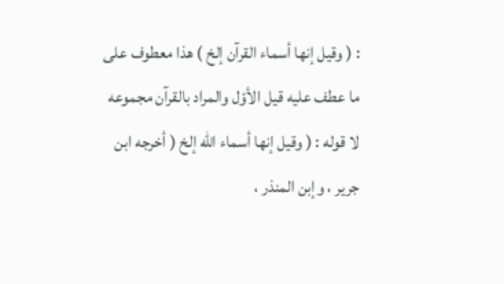: ( وقيل إنها أسماء القرآن إلخ ) هذا معطوف على ما عطف عليه قيل الأوّل والمراد بالقرآن مجموعه لا قوله : ( وقيل إنها أسماء الله إلخ ( أخرجه ابن جرير ، وإبن المنذر ،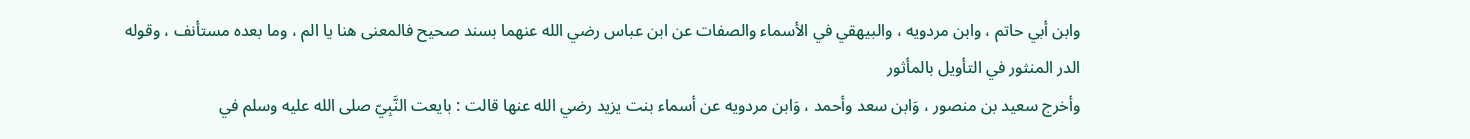وابن أبي حاتم ، وابن مردويه ، والبيهقي في الأسماء والصفات عن ابن عباس رضي الله عنهما بسند صحيح فالمعنى هنا يا الم ، وما بعده مستأنف ، وقوله
الدر المنثور في التأويل بالمأثور
وأخرج سعيد بن منصور ، وَابن سعد وأحمد ، وَابن مردويه عن أسماء بنت يزيد رضي الله عنها قالت : بايعت النَّبِيّ صلى الله عليه وسلم في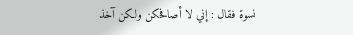نسوة فقال : إني لا أصافحكن ولكن آخذ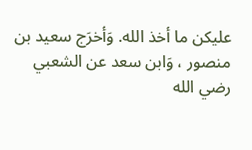عليكن ما أخذ الله. وَأخرَج سعيد بن منصور ، وَابن سعد عن الشعبي رضي الله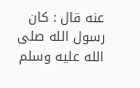عنه قال : كان رسول الله صلى الله عليه وسلم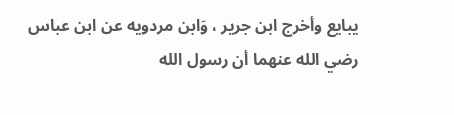يبايع وأخرج ابن جرير ، وَابن مردويه عن ابن عباس رضي الله عنهما أن رسول الله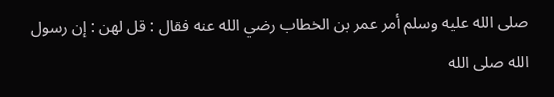صلى الله عليه وسلم أمر عمر بن الخطاب رضي الله عنه فقال : قل لهن : إن رسول الله صلى الله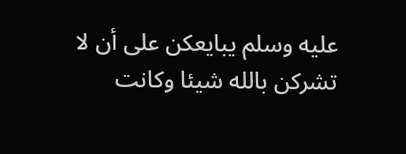عليه وسلم يبايعكن على أن لا تشركن بالله شيئا وكانت